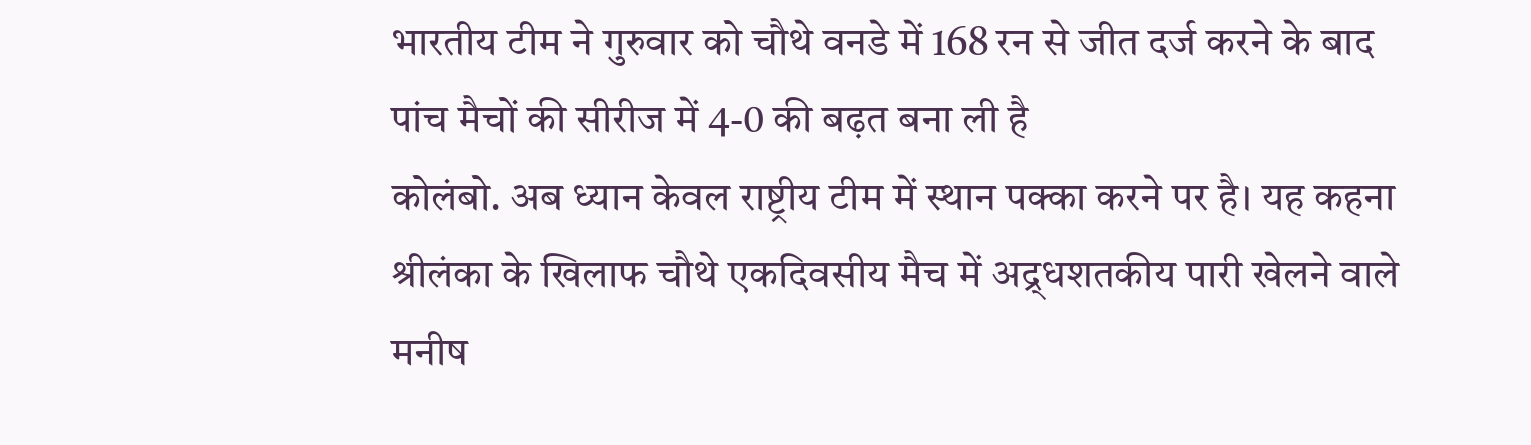भारतीय टीम ने गुरुवार को चौथे वनडे में 168 रन से जीत दर्ज करने के बाद पांच मैचों की सीरीज में 4-0 की बढ़त बना ली है
कोलंबो. अब ध्यान केवल राष्ट्रीय टीम में स्थान पक्का करने पर है। यह कहना श्रीलंका के खिलाफ चौथे एकदिवसीय मैच में अद्र्धशतकीय पारी खेलने वाले मनीष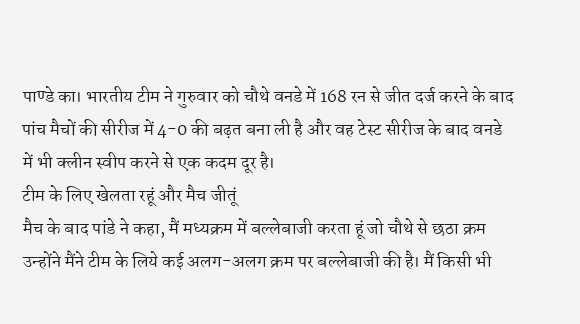पाण्डे का। भारतीय टीम ने गुरुवार को चौथे वनडे में 168 रन से जीत दर्ज करने के बाद पांच मैचों की सीरीज में 4-0 की बढ़त बना ली है और वह टेस्ट सीरीज के बाद वनडे में भी क्लीन स्वीप करने से एक कदम दूर है।
टीम के लिए खेलता रहूं और मैच जीतूं
मैच के बाद पांडे ने कहा, मैं मध्यक्रम में बल्लेबाजी करता हूं जो चौथे से छठा क्रम उन्होंने मैंने टीम के लिये कई अलग-अलग क्रम पर बल्लेबाजी की है। मैं किसी भी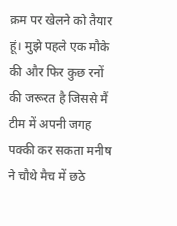क्रम पर खेलने को तैयार हूं। मुझे पहले एक मौके की और फिर कुछ रनों की जरूरत है जिससे मैं टीम में अपनी जगह पक्की कर सकता मनीष ने चौथे मैच में छठे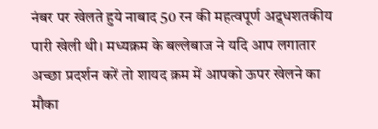नंबर पर खेलते हुये नाबाद 50 रन की महत्वपूर्ण अद्र्धशतकीय पारी खेली थी। मध्यक्रम के बल्लेबाज ने यदि आप लगातार अच्छा प्रदर्शन करें तो शायद क्रम में आपको ऊपर खेलने का मौका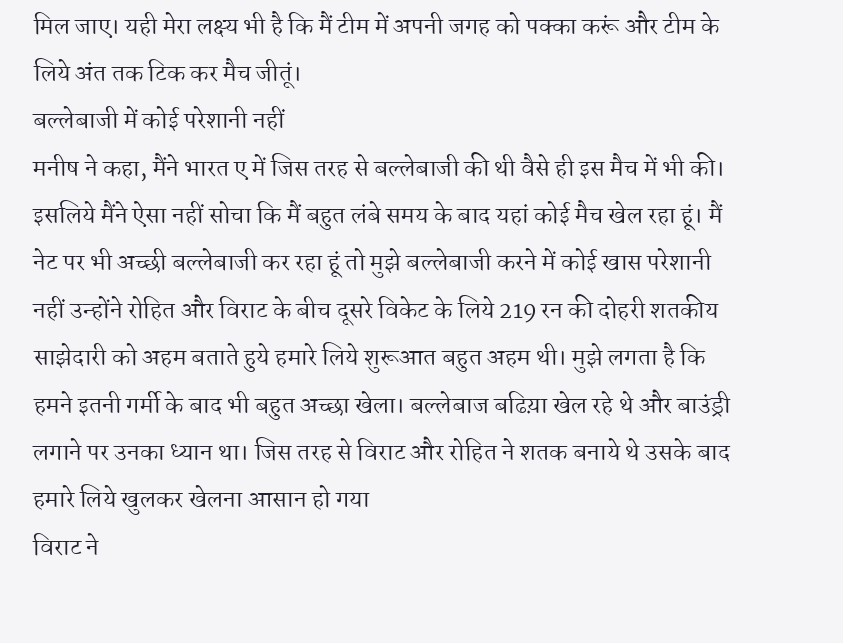मिल जाए। यही मेरा लक्ष्य भी है कि मैं टीम में अपनी जगह को पक्का करूं और टीम के लिये अंत तक टिक कर मैच जीतूं।
बल्लेबाजी में कोई परेशानी नहीं
मनीष ने कहा, मैंने भारत ए में जिस तरह से बल्लेबाजी की थी वैसे ही इस मैच में भी की। इसलिये मैंने ऐसा नहीं सोचा कि मैं बहुत लंबे समय के बाद यहां कोई मैच खेल रहा हूं। मैं नेट पर भी अच्छी बल्लेबाजी कर रहा हूं तो मुझे बल्लेबाजी करने में कोई खास परेशानी नहीं उन्होंने रोहित और विराट के बीच दूसरे विकेट के लिये 219 रन की दोहरी शतकीय साझेदारी को अहम बताते हुये हमारे लिये शुरूआत बहुत अहम थी। मुझे लगता है कि हमने इतनी गर्मी के बाद भी बहुत अच्छा खेला। बल्लेबाज बढिय़ा खेल रहे थे और बाउंड्री लगाने पर उनका ध्यान था। जिस तरह से विराट और रोहित ने शतक बनाये थे उसके बाद हमारे लिये खुलकर खेलना आसान हो गया
विराट ने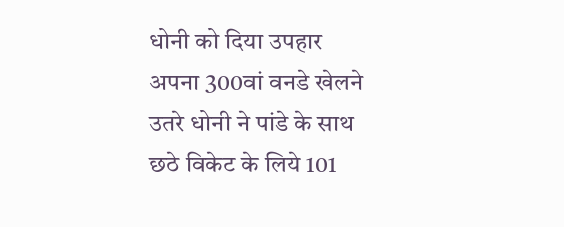धोनी को दिया उपहार
अपना 300वां वनडे खेलने उतरे धोनी ने पांडे के साथ छठे विकेट के लिये 101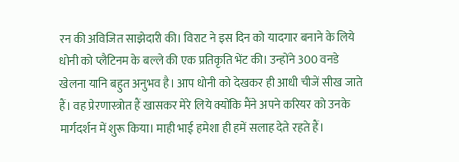रन की अविजित साझेदारी की। विराट ने इस दिन को यादगार बनाने के लिये धोनी को प्लैटिनम के बल्ले की एक प्रतिकृति भेंट की। उन्होंने 300 वनडे खेलना यानि बहुत अनुभव है। आप धोनी को देखकर ही आधी चीजें सीख जाते हैं। वह प्रेरणास्त्रोत हैं खासकर मेरे लिये क्योंकि मैंने अपने करियर को उनके मार्गदर्शन में शुरू किया। माही भाई हमेशा ही हमें सलाह देते रहते हैं।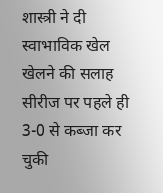शास्त्री ने दी स्वाभाविक खेल खेलने की सलाह
सीरीज पर पहले ही 3-0 से कब्जा कर चुकी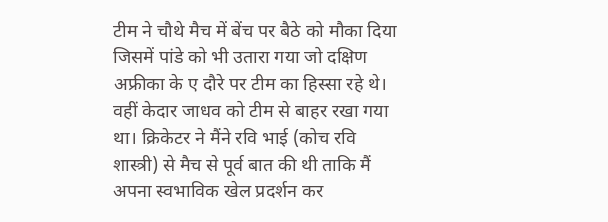टीम ने चौथे मैच में बेंच पर बैठे को मौका दिया जिसमें पांडे को भी उतारा गया जो दक्षिण अफ्रीका के ए दौरे पर टीम का हिस्सा रहे थे। वहीं केदार जाधव को टीम से बाहर रखा गया था। क्रिकेटर ने मैंने रवि भाई (कोच रवि शास्त्री) से मैच से पूर्व बात की थी ताकि मैं अपना स्वभाविक खेल प्रदर्शन कर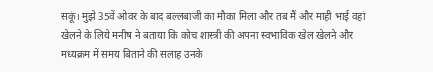सकूं। मुझे 35वें ओवर के बाद बल्लबाजी का मौका मिला और तब मैं और माही भाई वहां खेलने के लिये मनीष ने बताया कि कोच शास्त्री की अपना स्वभाविक खेल खेलने और मध्यक्रम में समय बिताने की सलाह उनके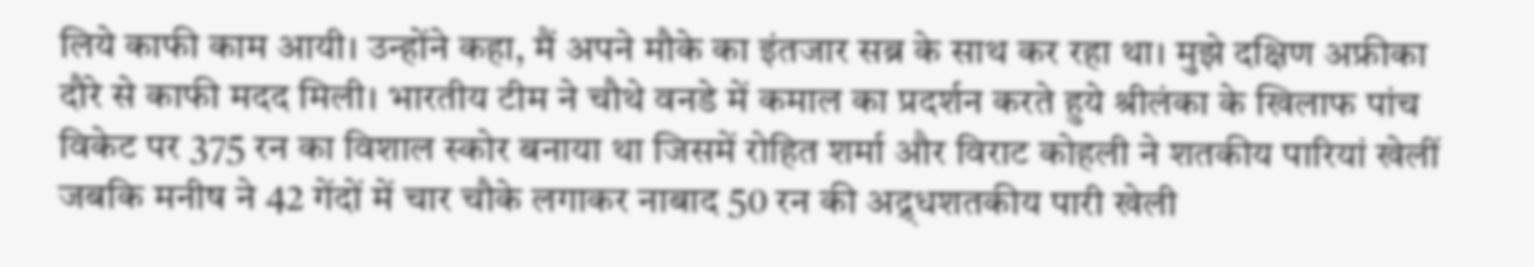लिये काफी काम आयी। उन्होंने कहा, मैं अपने मौके का इंतजार सब्र के साथ कर रहा था। मुझे दक्षिण अफ्रीका दौरे से काफी मदद मिली। भारतीय टीम ने चौथे वनडे में कमाल का प्रदर्शन करते हुये श्रीलंका के खिलाफ पांच विकेट पर 375 रन का विशाल स्कोर बनाया था जिसमें रोहित शर्मा और विराट कोहली ने शतकीय पारियां खेलीं जबकि मनीष ने 42 गेंदों में चार चौके लगाकर नाबाद 50 रन की अद्र्धशतकीय पारी खेली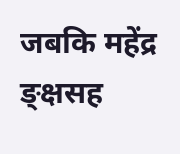जबकि महेंद्र ङ्क्षसह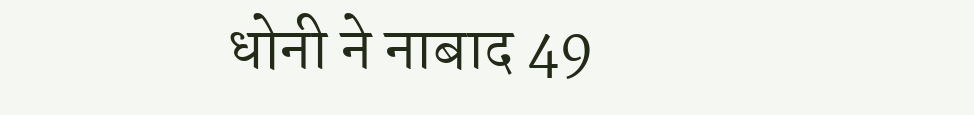धोनी ने नाबाद 49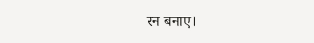रन बनाए।